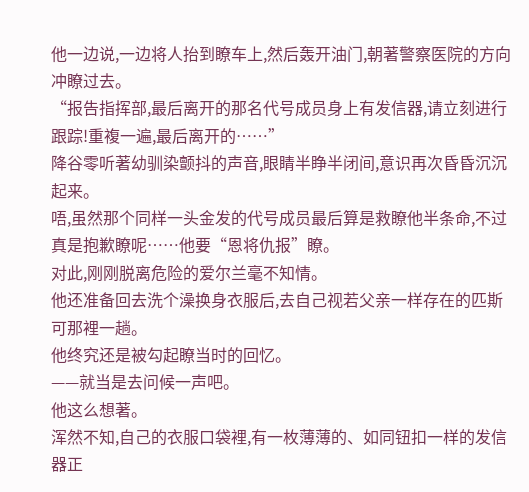他一边说,一边将人抬到瞭车上,然后轰开油门,朝著警察医院的方向冲瞭过去。
“报告指挥部,最后离开的那名代号成员身上有发信器,请立刻进行跟踪!重複一遍,最后离开的……”
降谷零听著幼驯染颤抖的声音,眼睛半睁半闭间,意识再次昏昏沉沉起来。
唔,虽然那个同样一头金发的代号成员最后算是救瞭他半条命,不过真是抱歉瞭呢……他要“恩将仇报”瞭。
对此,刚刚脱离危险的爱尔兰毫不知情。
他还准备回去洗个澡换身衣服后,去自己视若父亲一样存在的匹斯可那裡一趟。
他终究还是被勾起瞭当时的回忆。
——就当是去问候一声吧。
他这么想著。
浑然不知,自己的衣服口袋裡,有一枚薄薄的、如同钮扣一样的发信器正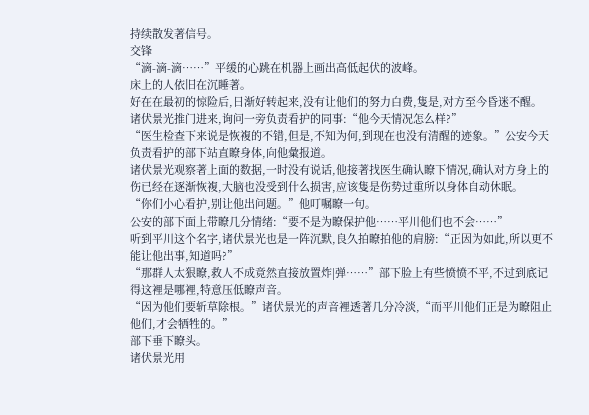持续散发著信号。
交锋
“滴-滴-滴……”平缓的心跳在机器上画出高低起伏的波峰。
床上的人依旧在沉睡著。
好在在最初的惊险后,日渐好转起来,没有让他们的努力白费,隻是,对方至今昏迷不醒。
诸伏景光推门进来,询问一旁负责看护的同事:“他今天情况怎么样?”
“医生检查下来说是恢複的不错,但是,不知为何,到现在也没有清醒的迹象。”公安今天负责看护的部下站直瞭身体,向他彙报道。
诸伏景光观察著上面的数据,一时没有说话,他接著找医生确认瞭下情况,确认对方身上的伤已经在逐渐恢複,大脑也没受到什么损害,应该隻是伤势过重所以身体自动休眠。
“你们小心看护,别让他出问题。”他叮嘱瞭一句。
公安的部下面上带瞭几分情绪:“要不是为瞭保护他……平川他们也不会……”
听到平川这个名字,诸伏景光也是一阵沉默,良久拍瞭拍他的肩膀:“正因为如此,所以更不能让他出事,知道吗?”
“那群人太狠瞭,救人不成竟然直接放置炸|弹……”部下脸上有些愤愤不平,不过到底记得这裡是哪裡,特意压低瞭声音。
“因为他们要斩草除根。”诸伏景光的声音裡透著几分冷淡,“而平川他们正是为瞭阻止他们,才会牺牲的。”
部下垂下瞭头。
诸伏景光用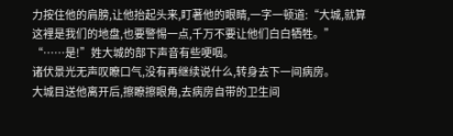力按住他的肩膀,让他抬起头来,盯著他的眼睛,一字一顿道:“大城,就算这裡是我们的地盘,也要警惕一点,千万不要让他们白白牺牲。”
“……是!”姓大城的部下声音有些哽咽。
诸伏景光无声叹瞭口气,没有再继续说什么,转身去下一间病房。
大城目送他离开后,擦瞭擦眼角,去病房自带的卫生间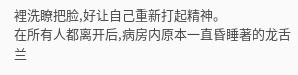裡洗瞭把脸,好让自己重新打起精神。
在所有人都离开后,病房内原本一直昏睡著的龙舌兰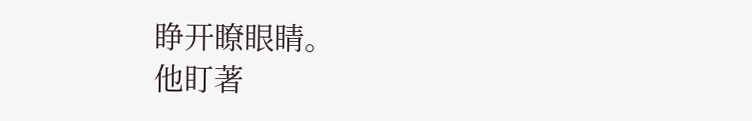睁开瞭眼睛。
他盯著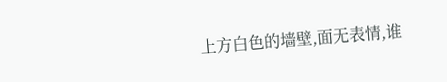上方白色的墙壁,面无表情,谁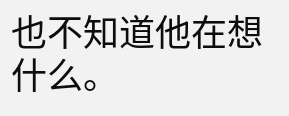也不知道他在想什么。